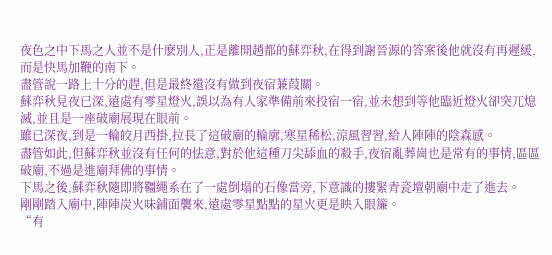夜色之中下馬之人並不是什麽別人,正是離開趙都的蘇弈秋,在得到謝晉源的答案後他就沒有再遲緩,而是快馬加鞭的南下。
盡管說一路上十分的趕,但是最終還沒有做到夜宿蒹葭關。
蘇弈秋見夜已深,遠處有零星燈火,誤以為有人家準備前來投宿一宿,並未想到等他臨近燈火卻突兀熄滅,並且是一座破廟展現在眼前。
雖已深夜,到是一輪皎月西掛,拉長了這破廟的輪廓,寒星稀松,涼風習習,給人陣陣的陰森感。
盡管如此,但蘇弈秋並沒有任何的怯意,對於他這種刀尖舔血的殺手,夜宿亂葬崗也是常有的事情,區區破廟,不過是進廟拜佛的事情。
下馬之後,蘇弈秋隨即將韁繩系在了一處倒塌的石像當旁,下意識的摟緊青瓷壇朝廟中走了進去。
剛剛踏入廟中,陣陣炭火味鋪面襲來,遠處零星點點的星火更是映入眼簾。
“有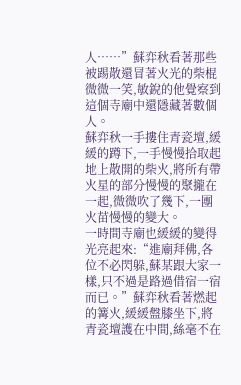人……”蘇弈秋看著那些被踢散還冒著火光的柴棍微微一笑,敏銳的他覺察到這個寺廟中還隱藏著數個人。
蘇弈秋一手摟住青瓷壇,緩緩的蹲下,一手慢慢拾取起地上散開的柴火,將所有帶火星的部分慢慢的聚攏在一起,微微吹了幾下,一團火苗慢慢的變大。
一時間寺廟也緩緩的變得光亮起來:“進廟拜佛,各位不必閃躲,蘇某跟大家一樣,只不過是路過借宿一宿而已。”蘇弈秋看著燃起的篝火,緩緩盤膝坐下,將青瓷壇護在中間,絲毫不在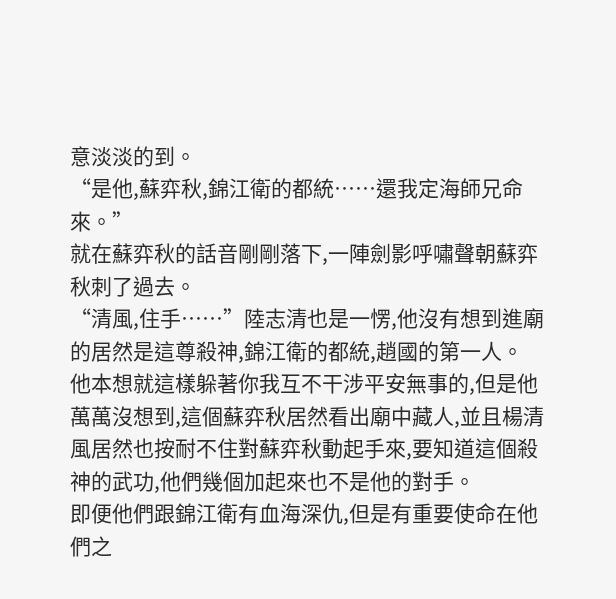意淡淡的到。
“是他,蘇弈秋,錦江衛的都統……還我定海師兄命來。”
就在蘇弈秋的話音剛剛落下,一陣劍影呼嘯聲朝蘇弈秋刺了過去。
“清風,住手……”陸志清也是一愣,他沒有想到進廟的居然是這尊殺神,錦江衛的都統,趙國的第一人。
他本想就這樣躲著你我互不干涉平安無事的,但是他萬萬沒想到,這個蘇弈秋居然看出廟中藏人,並且楊清風居然也按耐不住對蘇弈秋動起手來,要知道這個殺神的武功,他們幾個加起來也不是他的對手。
即便他們跟錦江衛有血海深仇,但是有重要使命在他們之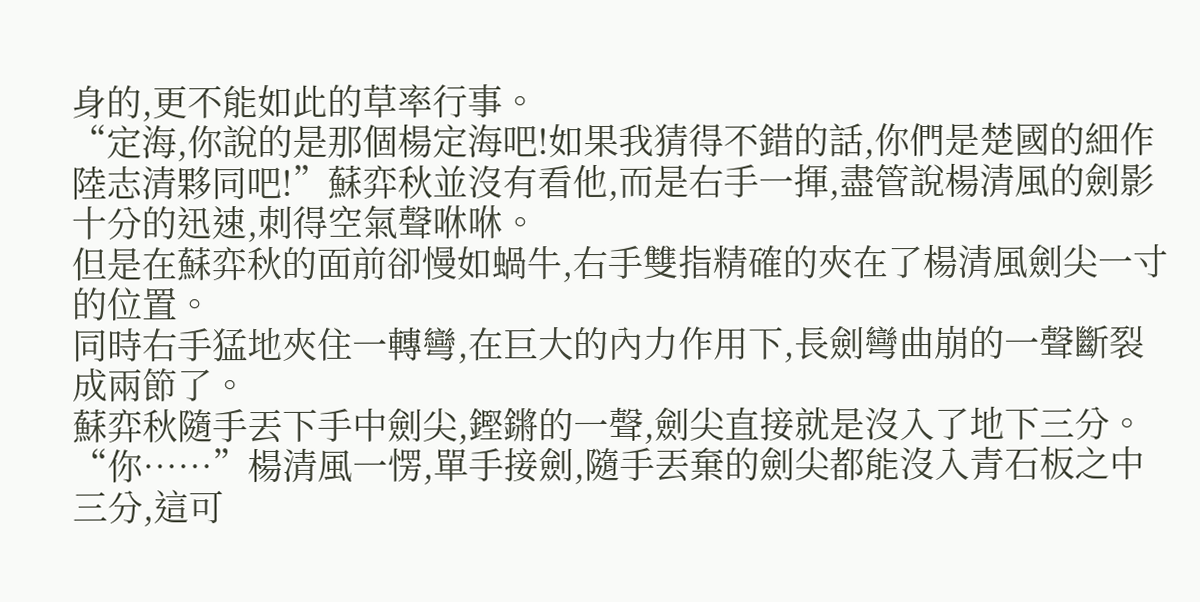身的,更不能如此的草率行事。
“定海,你說的是那個楊定海吧!如果我猜得不錯的話,你們是楚國的細作陸志清夥同吧!”蘇弈秋並沒有看他,而是右手一揮,盡管說楊清風的劍影十分的迅速,刺得空氣聲咻咻。
但是在蘇弈秋的面前卻慢如蝸牛,右手雙指精確的夾在了楊清風劍尖一寸的位置。
同時右手猛地夾住一轉彎,在巨大的內力作用下,長劍彎曲崩的一聲斷裂成兩節了。
蘇弈秋隨手丟下手中劍尖,鏗鏘的一聲,劍尖直接就是沒入了地下三分。
“你……”楊清風一愣,單手接劍,隨手丟棄的劍尖都能沒入青石板之中三分,這可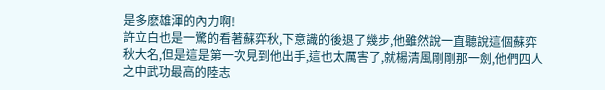是多麽雄渾的內力啊!
許立白也是一驚的看著蘇弈秋,下意識的後退了幾步,他雖然說一直聽說這個蘇弈秋大名,但是這是第一次見到他出手,這也太厲害了,就楊清風剛剛那一劍,他們四人之中武功最高的陸志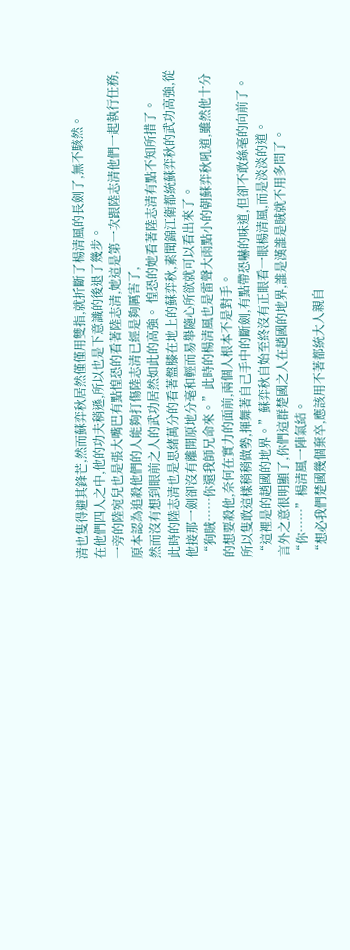清也隻得避其鋒芒,然而蘇弈秋居然僅僅用雙指,就折斷了楊清風的長劍了,無不駭然。
在他們四人之中,他的功夫稍遜,所以也是下意識的後退了幾步。
一旁的陸宛兒也是張大嘴巴有點惶恐的看著陸志清,她這是第一次跟陸志清他們一起執行任務,原本認為追殺他們的人能夠打傷陸志清已經是夠厲害了,
然而沒有想到眼前之人的武功居然如此的高強。 惶恐的她看著陸志清有點不知所措了。
此時的陸志清也是思緒萬分的看著盤膝在地上的蘇弈秋,素聞錦江衛都統蘇弈秋的武功高強,從他接那一劍卻沒有離開原地分毫和輕而易舉隨心所欲就可以看出來了。
“狗賊……你還我師兄命來。”此時的楊清風也是雷聲大雨點小的朝蘇弈秋吼道,雖然他十分的想要殺他,奈何在實力的面前,兩個人根本不是對手。
所以隻敢這樣稍稍做勢,揮舞著自己手中的斷劍,有點帶恐嚇的味道,但卻不敢絲毫的向前了。
“這裡是的趙國的地界。”蘇弈秋自始至終沒有正眼看一眼楊清風,而是淡淡的道。
言外之意很明顯了,你們這群楚國之人在趙國的地界,誰是漢誰是賊就不用多問了。
“你……”楊清風一陣氣結。
“想必我們楚國幾個棄卒,應該用不著都統大人親自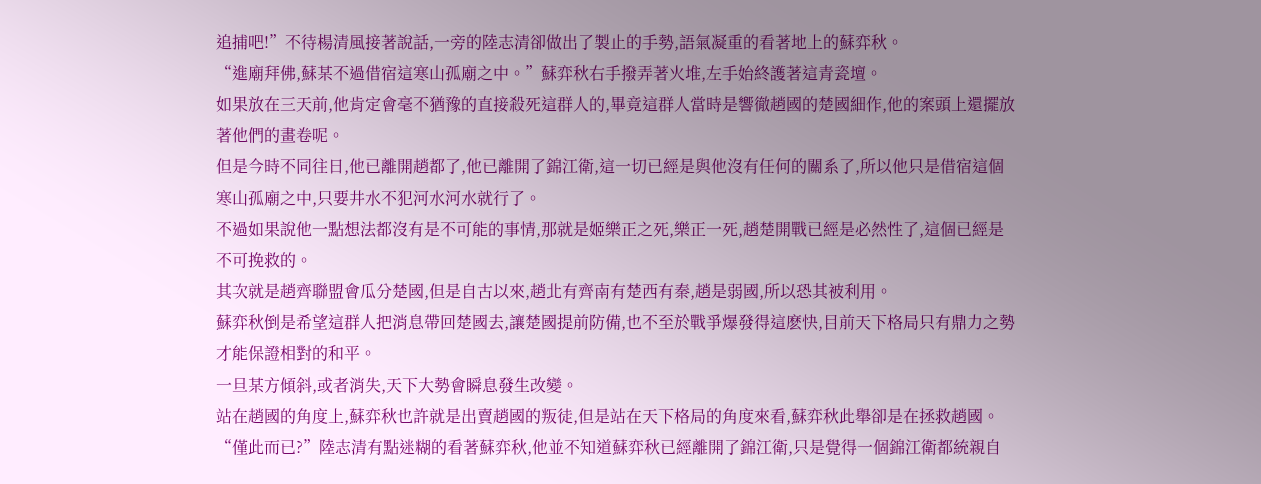追捕吧!”不待楊清風接著說話,一旁的陸志清卻做出了製止的手勢,語氣凝重的看著地上的蘇弈秋。
“進廟拜佛,蘇某不過借宿這寒山孤廟之中。”蘇弈秋右手撥弄著火堆,左手始終護著這青瓷壇。
如果放在三天前,他肯定會毫不猶豫的直接殺死這群人的,畢竟這群人當時是響徹趙國的楚國細作,他的案頭上還擺放著他們的畫卷呢。
但是今時不同往日,他已離開趙都了,他已離開了錦江衛,這一切已經是與他沒有任何的關系了,所以他只是借宿這個寒山孤廟之中,只要井水不犯河水河水就行了。
不過如果說他一點想法都沒有是不可能的事情,那就是姬樂正之死,樂正一死,趙楚開戰已經是必然性了,這個已經是不可挽救的。
其次就是趙齊聯盟會瓜分楚國,但是自古以來,趙北有齊南有楚西有秦,趙是弱國,所以恐其被利用。
蘇弈秋倒是希望這群人把消息帶回楚國去,讓楚國提前防備,也不至於戰爭爆發得這麽快,目前天下格局只有鼎力之勢才能保證相對的和平。
一旦某方傾斜,或者消失,天下大勢會瞬息發生改變。
站在趙國的角度上,蘇弈秋也許就是出賣趙國的叛徒,但是站在天下格局的角度來看,蘇弈秋此舉卻是在拯救趙國。
“僅此而已?”陸志清有點迷糊的看著蘇弈秋,他並不知道蘇弈秋已經離開了錦江衛,只是覺得一個錦江衛都統親自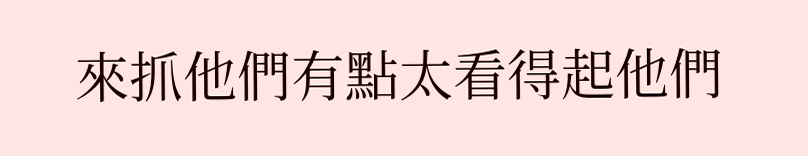來抓他們有點太看得起他們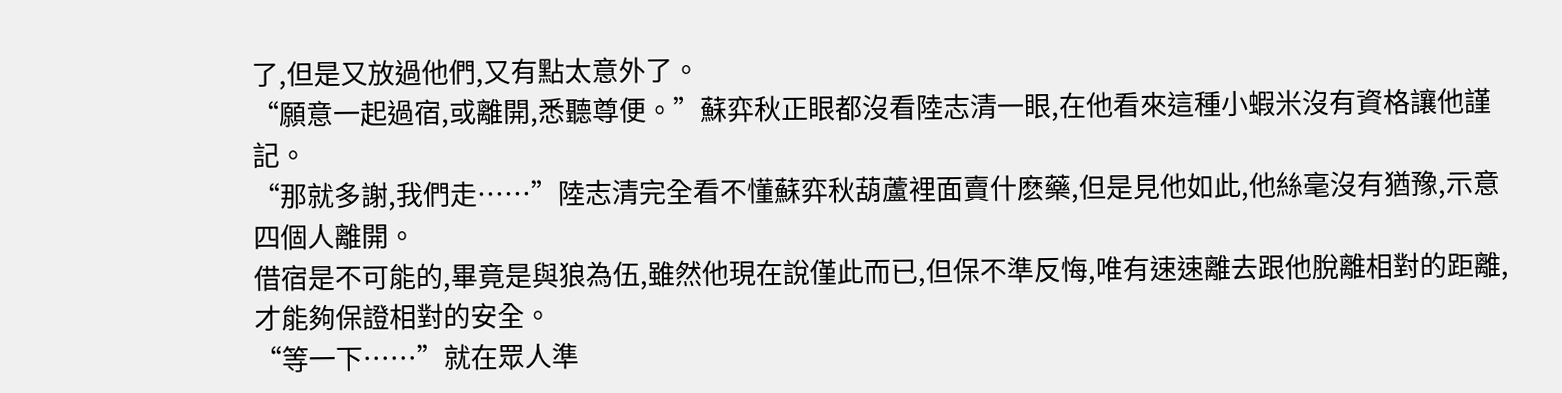了,但是又放過他們,又有點太意外了。
“願意一起過宿,或離開,悉聽尊便。”蘇弈秋正眼都沒看陸志清一眼,在他看來這種小蝦米沒有資格讓他謹記。
“那就多謝,我們走……”陸志清完全看不懂蘇弈秋葫蘆裡面賣什麽藥,但是見他如此,他絲毫沒有猶豫,示意四個人離開。
借宿是不可能的,畢竟是與狼為伍,雖然他現在說僅此而已,但保不準反悔,唯有速速離去跟他脫離相對的距離,才能夠保證相對的安全。
“等一下……”就在眾人準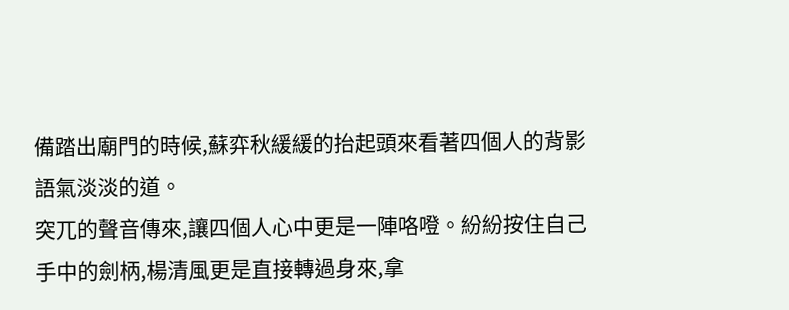備踏出廟門的時候,蘇弈秋緩緩的抬起頭來看著四個人的背影語氣淡淡的道。
突兀的聲音傳來,讓四個人心中更是一陣咯噔。紛紛按住自己手中的劍柄,楊清風更是直接轉過身來,拿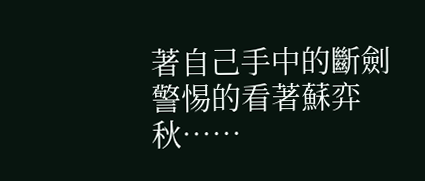著自己手中的斷劍警惕的看著蘇弈秋……